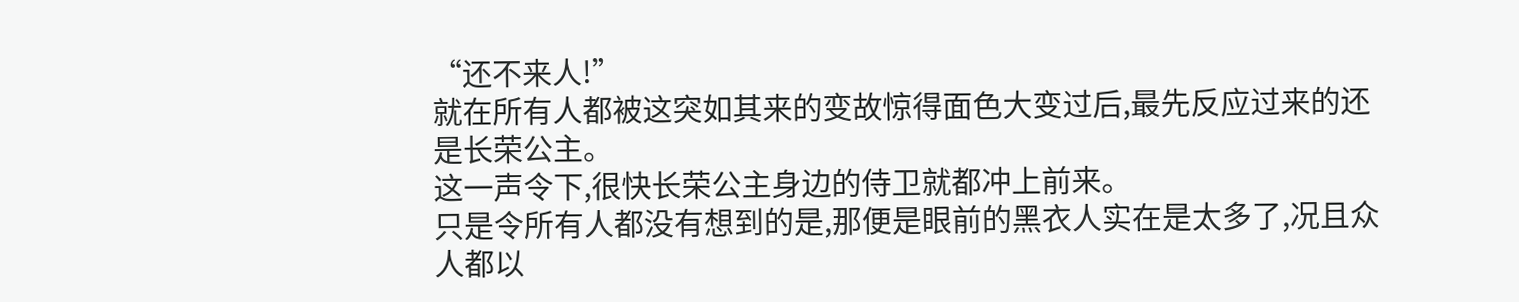“还不来人!”
就在所有人都被这突如其来的变故惊得面色大变过后,最先反应过来的还是长荣公主。
这一声令下,很快长荣公主身边的侍卫就都冲上前来。
只是令所有人都没有想到的是,那便是眼前的黑衣人实在是太多了,况且众人都以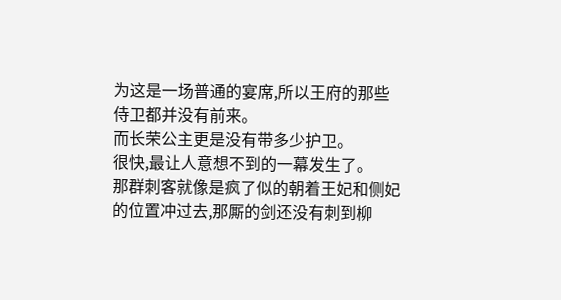为这是一场普通的宴席,所以王府的那些侍卫都并没有前来。
而长荣公主更是没有带多少护卫。
很快,最让人意想不到的一幕发生了。
那群刺客就像是疯了似的朝着王妃和侧妃的位置冲过去,那厮的剑还没有刺到柳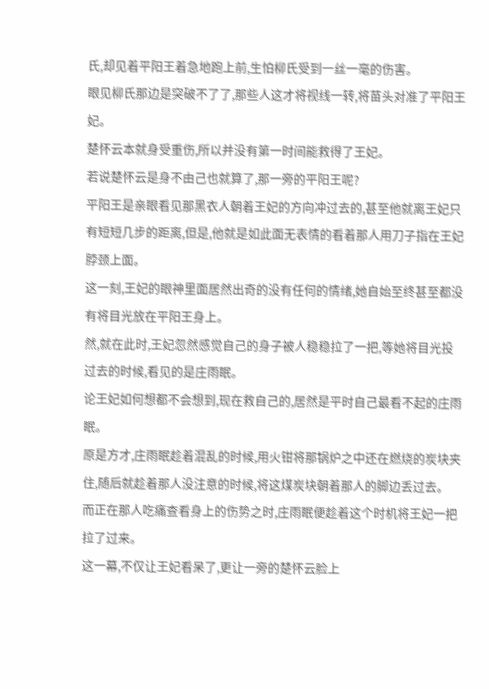氏,却见着平阳王着急地跑上前,生怕柳氏受到一丝一毫的伤害。
眼见柳氏那边是突破不了了,那些人这才将视线一转,将苗头对准了平阳王妃。
楚怀云本就身受重伤,所以并没有第一时间能救得了王妃。
若说楚怀云是身不由己也就算了,那一旁的平阳王呢?
平阳王是亲眼看见那黑衣人朝着王妃的方向冲过去的,甚至他就离王妃只有短短几步的距离,但是,他就是如此面无表情的看着那人用刀子指在王妃脖颈上面。
这一刻,王妃的眼神里面居然出奇的没有任何的情绪,她自始至终甚至都没有将目光放在平阳王身上。
然,就在此时,王妃忽然感觉自己的身子被人稳稳拉了一把,等她将目光投过去的时候,看见的是庄雨眠。
论王妃如何想都不会想到,现在救自己的,居然是平时自己最看不起的庄雨眠。
原是方才,庄雨眠趁着混乱的时候,用火钳将那锅炉之中还在燃烧的炭块夹住,随后就趁着那人没注意的时候,将这煤炭块朝着那人的脚边丢过去。
而正在那人吃痛查看身上的伤势之时,庄雨眠便趁着这个时机将王妃一把拉了过来。
这一幕,不仅让王妃看呆了,更让一旁的楚怀云脸上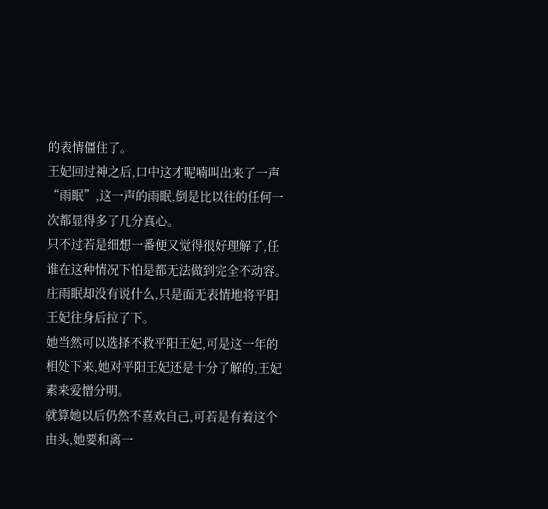的表情僵住了。
王妃回过神之后,口中这才呢喃叫出来了一声“雨眠”,这一声的雨眠,倒是比以往的任何一次都显得多了几分真心。
只不过若是细想一番便又觉得很好理解了,任谁在这种情况下怕是都无法做到完全不动容。
庄雨眠却没有说什么,只是面无表情地将平阳王妃往身后拉了下。
她当然可以选择不救平阳王妃,可是这一年的相处下来,她对平阳王妃还是十分了解的,王妃素来爱憎分明。
就算她以后仍然不喜欢自己,可若是有着这个由头,她要和离一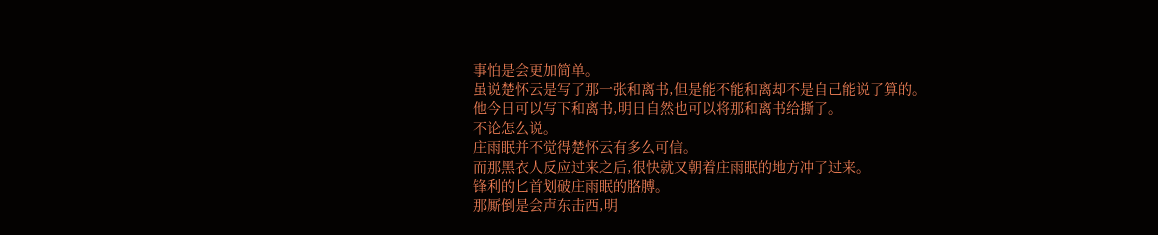事怕是会更加简单。
虽说楚怀云是写了那一张和离书,但是能不能和离却不是自己能说了算的。
他今日可以写下和离书,明日自然也可以将那和离书给撕了。
不论怎么说。
庄雨眠并不觉得楚怀云有多么可信。
而那黑衣人反应过来之后,很快就又朝着庄雨眠的地方冲了过来。
锋利的匕首划破庄雨眠的胳膊。
那厮倒是会声东击西,明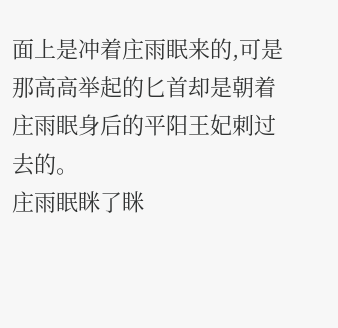面上是冲着庄雨眠来的,可是那高高举起的匕首却是朝着庄雨眠身后的平阳王妃刺过去的。
庄雨眠眯了眯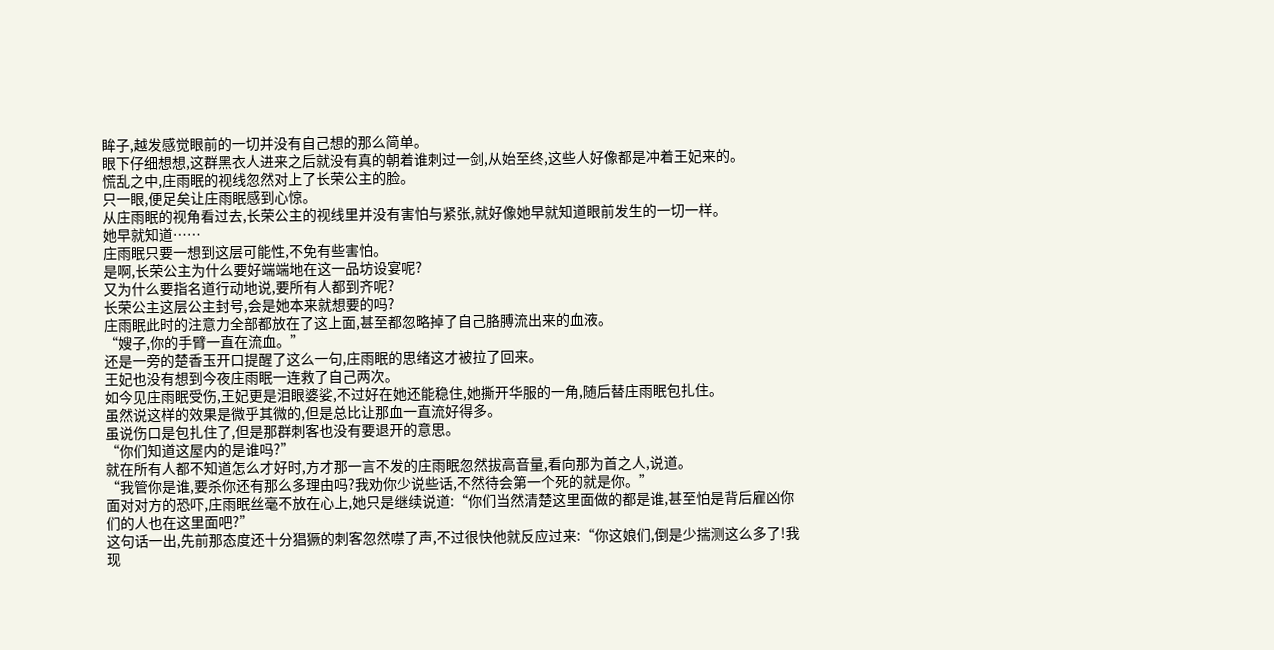眸子,越发感觉眼前的一切并没有自己想的那么简单。
眼下仔细想想,这群黑衣人进来之后就没有真的朝着谁刺过一剑,从始至终,这些人好像都是冲着王妃来的。
慌乱之中,庄雨眠的视线忽然对上了长荣公主的脸。
只一眼,便足矣让庄雨眠感到心惊。
从庄雨眠的视角看过去,长荣公主的视线里并没有害怕与紧张,就好像她早就知道眼前发生的一切一样。
她早就知道……
庄雨眠只要一想到这层可能性,不免有些害怕。
是啊,长荣公主为什么要好端端地在这一品坊设宴呢?
又为什么要指名道行动地说,要所有人都到齐呢?
长荣公主这层公主封号,会是她本来就想要的吗?
庄雨眠此时的注意力全部都放在了这上面,甚至都忽略掉了自己胳膊流出来的血液。
“嫂子,你的手臂一直在流血。”
还是一旁的楚香玉开口提醒了这么一句,庄雨眠的思绪这才被拉了回来。
王妃也没有想到今夜庄雨眠一连救了自己两次。
如今见庄雨眠受伤,王妃更是泪眼婆娑,不过好在她还能稳住,她撕开华服的一角,随后替庄雨眠包扎住。
虽然说这样的效果是微乎其微的,但是总比让那血一直流好得多。
虽说伤口是包扎住了,但是那群刺客也没有要退开的意思。
“你们知道这屋内的是谁吗?”
就在所有人都不知道怎么才好时,方才那一言不发的庄雨眠忽然拔高音量,看向那为首之人,说道。
“我管你是谁,要杀你还有那么多理由吗?我劝你少说些话,不然待会第一个死的就是你。”
面对对方的恐吓,庄雨眠丝毫不放在心上,她只是继续说道:“你们当然清楚这里面做的都是谁,甚至怕是背后雇凶你们的人也在这里面吧?”
这句话一出,先前那态度还十分猖獗的刺客忽然噤了声,不过很快他就反应过来:“你这娘们,倒是少揣测这么多了!我现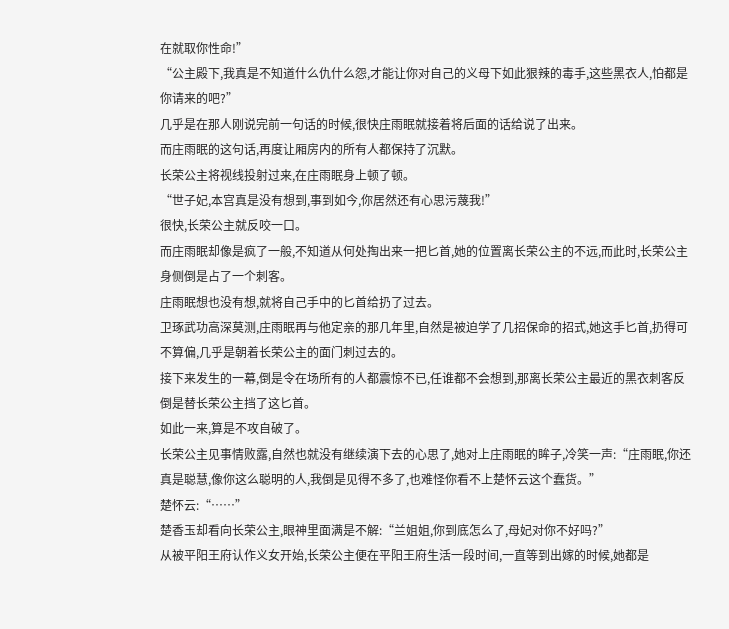在就取你性命!”
“公主殿下,我真是不知道什么仇什么怨,才能让你对自己的义母下如此狠辣的毒手,这些黑衣人,怕都是你请来的吧?”
几乎是在那人刚说完前一句话的时候,很快庄雨眠就接着将后面的话给说了出来。
而庄雨眠的这句话,再度让厢房内的所有人都保持了沉默。
长荣公主将视线投射过来,在庄雨眠身上顿了顿。
“世子妃,本宫真是没有想到,事到如今,你居然还有心思污蔑我!”
很快,长荣公主就反咬一口。
而庄雨眠却像是疯了一般,不知道从何处掏出来一把匕首,她的位置离长荣公主的不远,而此时,长荣公主身侧倒是占了一个刺客。
庄雨眠想也没有想,就将自己手中的匕首给扔了过去。
卫琢武功高深莫测,庄雨眠再与他定亲的那几年里,自然是被迫学了几招保命的招式,她这手匕首,扔得可不算偏,几乎是朝着长荣公主的面门刺过去的。
接下来发生的一幕,倒是令在场所有的人都震惊不已,任谁都不会想到,那离长荣公主最近的黑衣刺客反倒是替长荣公主挡了这匕首。
如此一来,算是不攻自破了。
长荣公主见事情败露,自然也就没有继续演下去的心思了,她对上庄雨眠的眸子,冷笑一声:“庄雨眠,你还真是聪慧,像你这么聪明的人,我倒是见得不多了,也难怪你看不上楚怀云这个蠢货。”
楚怀云:“……”
楚香玉却看向长荣公主,眼神里面满是不解:“兰姐姐,你到底怎么了,母妃对你不好吗?”
从被平阳王府认作义女开始,长荣公主便在平阳王府生活一段时间,一直等到出嫁的时候,她都是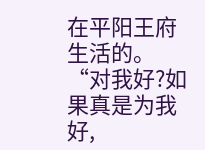在平阳王府生活的。
“对我好?如果真是为我好,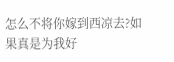怎么不将你嫁到西凉去?如果真是为我好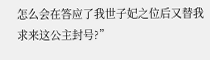怎么会在答应了我世子妃之位后又替我求来这公主封号?”